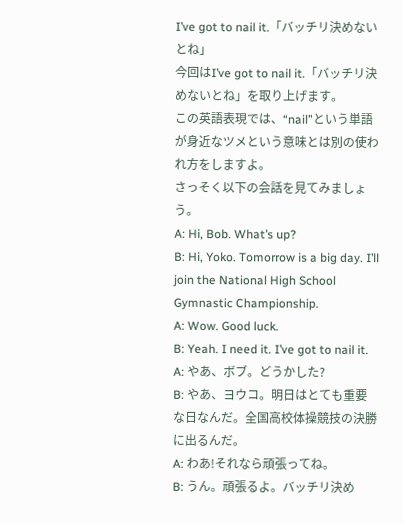I’ve got to nail it.「バッチリ決めないとね」
今回はI’ve got to nail it.「バッチリ決めないとね」を取り上げます。
この英語表現では、“nail”という単語が身近なツメという意味とは別の使われ方をしますよ。
さっそく以下の会話を見てみましょう。
A: Hi, Bob. What’s up?
B: Hi, Yoko. Tomorrow is a big day. I’ll join the National High School Gymnastic Championship.
A: Wow. Good luck.
B: Yeah. I need it. I’ve got to nail it.
A: やあ、ボブ。どうかした?
B: やあ、ヨウコ。明日はとても重要な日なんだ。全国高校体操競技の決勝に出るんだ。
A: わあ!それなら頑張ってね。
B: うん。頑張るよ。バッチリ決め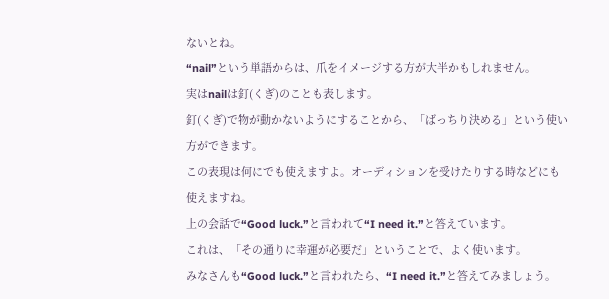ないとね。
“nail”という単語からは、爪をイメージする方が大半かもしれません。
実はnailは釘(くぎ)のことも表します。
釘(くぎ)で物が動かないようにすることから、「ばっちり決める」という使い方ができます。
この表現は何にでも使えますよ。オーディションを受けたりする時などにも使えますね。
上の会話で“Good luck.”と言われて“I need it.”と答えています。
これは、「その通りに幸運が必要だ」ということで、よく使います。
みなさんも“Good luck.”と言われたら、“I need it.”と答えてみましょう。